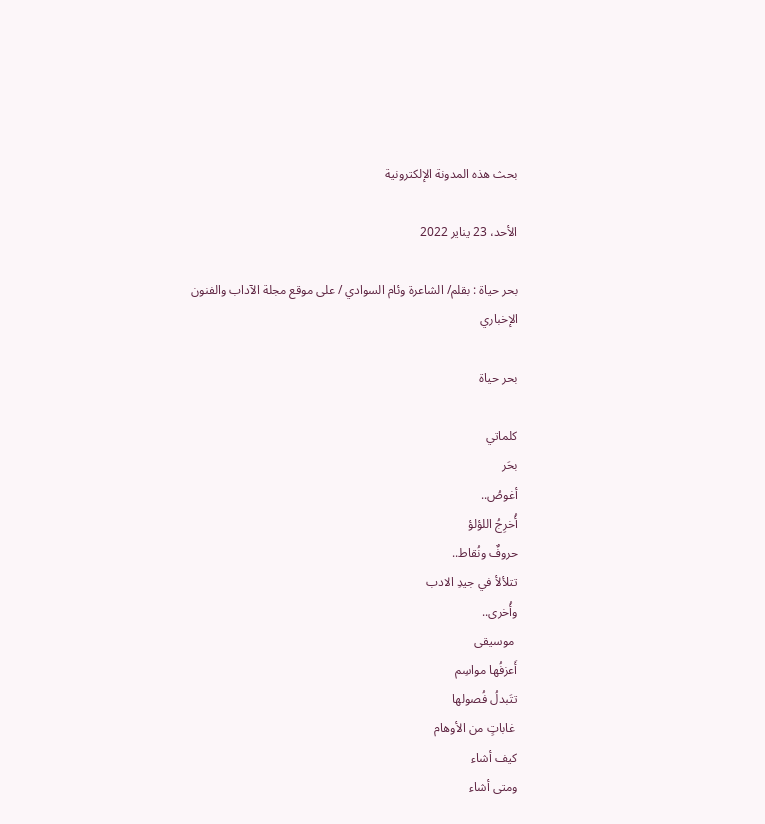بحث هذه المدونة الإلكترونية

الأحد، 23 يناير 2022

بحر حياة : بقلم/ الشاعرة وئام السوادي / على موقع مجلة الآداب والفنون الإخباري

بحر حياة

كلماتي
بحَر
أغوصُ..
أُخرِجُ اللؤلؤ
حروفٌ ونُقاط..
تتلألأ في جيدِ الادب
وأُخرى..
 موسيقى
أَعزفُها مواسِم
تتَبدلُ فُصولها
 غاباتٍ من الأوهام
كيف أشاء
ومتى أشاء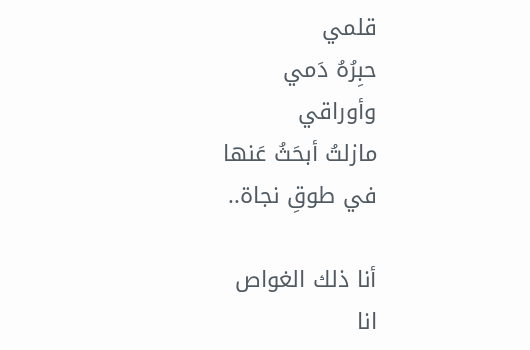قلمي
حبِرُهُ دَمي
وأوراقي
مازلتُ أبحَثُ عَنها
في طوقِ نجاة..

أنا ذلك الغواص
انا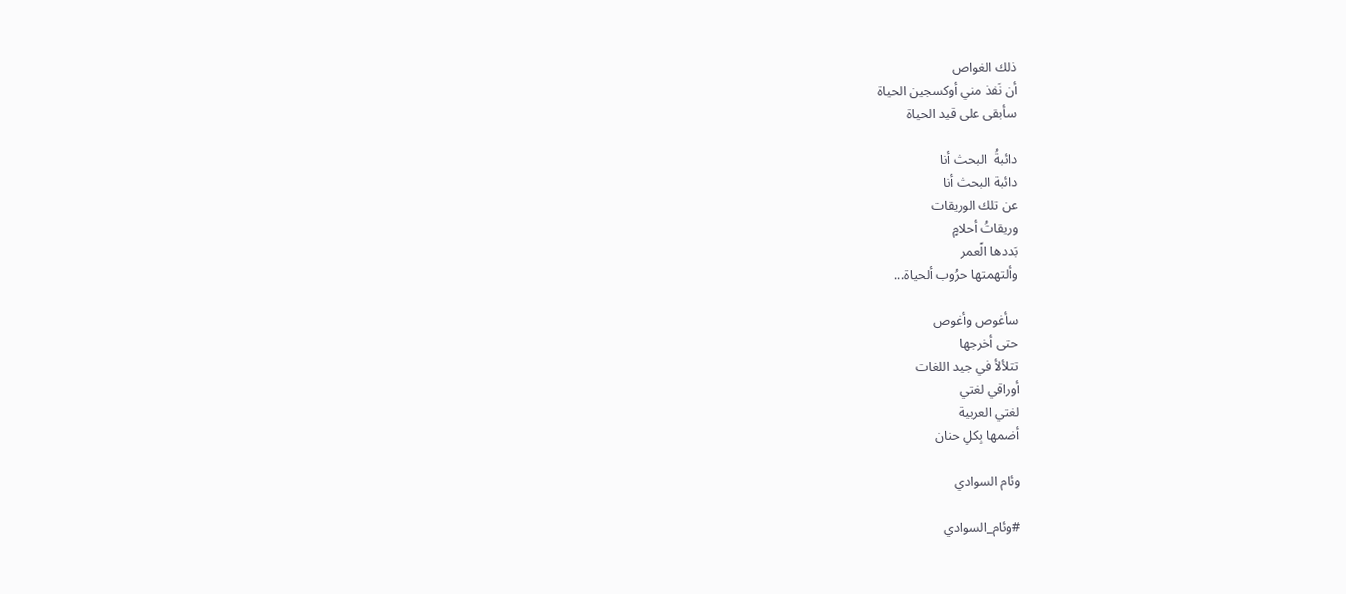ذلك الغواص
أن نَفذ مني أوكسجين الحياة
سأبقى على قيد الحياة

دائبةُ  البحث أنا
دائبة البحث أنا
عن تلك الوريقات
وريقاتُ أحلامٍ
بَددها الًعمر
وألتهمتها حرُوب ألحياة...

سأغوص وأغوص
حتى أخرجها
تتلألأ في جيد اللغات
أوراقي لغتي
لغتي العربية
أضمها بِكلِ حنان

وئام السوادي

#وئام_السوادي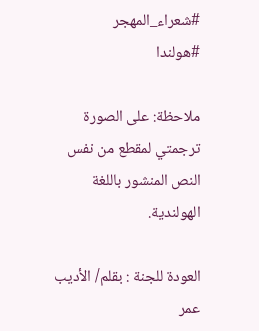#شعراء_المهجر
#هولندا

ملاحظة: على الصورة ترجمتي لمقطع من نفس النص المنشور باللغة الهولندية.

العودة للجنة : بقلم/ الأديب عمر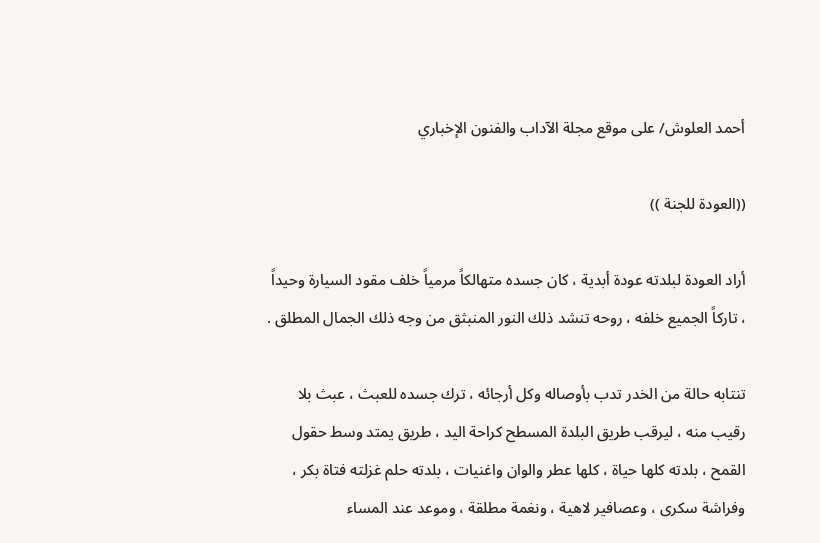أحمد العلوش/ على موقع مجلة الآداب والفنون الإخباري

((العودة للجنة ))

أراد العودة لبلدته عودة أبدية ، كان جسده متهالكاً مرمياً خلف مقود السيارة وحيداً ، تاركاً الجميع خلفه ، روحه تنشد ذلك النور المنبثق من وجه ذلك الجمال المطلق .

تنتابه حالة من الخدر تدب بأوصاله وكل أرجائه ، ترك جسده للعبث ، عبث بلا رقيب منه ، ليرقب طريق البلدة المسطح كراحة اليد ، طريق يمتد وسط حقول القمح ، بلدته كلها حياة ، كلها عطر والوان واغنيات ، بلدته حلم غزلته فتاة بكر ، وفراشة سكرى ، وعصافير لاهية ، ونغمة مطلقة ، وموعد عند المساء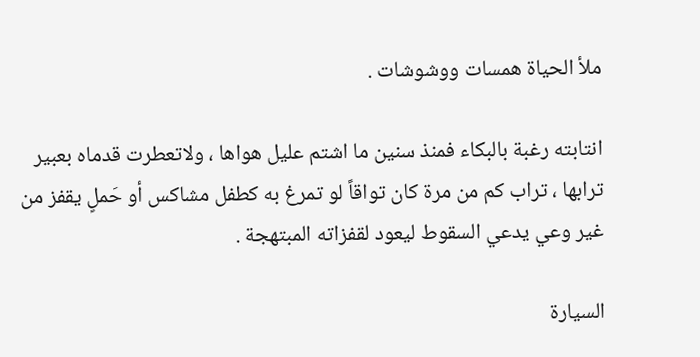ملأ الحياة همسات ووشوشات .

انتابته رغبة بالبكاء فمنذ سنين ما اشتم عليل هواها ، ولاتعطرت قدماه بعبير ترابها ، تراب كم من مرة كان تواقاً لو تمرغ به كطفل مشاكس أو حَملٍ يقفز من غير وعي يدعي السقوط ليعود لقفزاته المبتهجة .

السيارة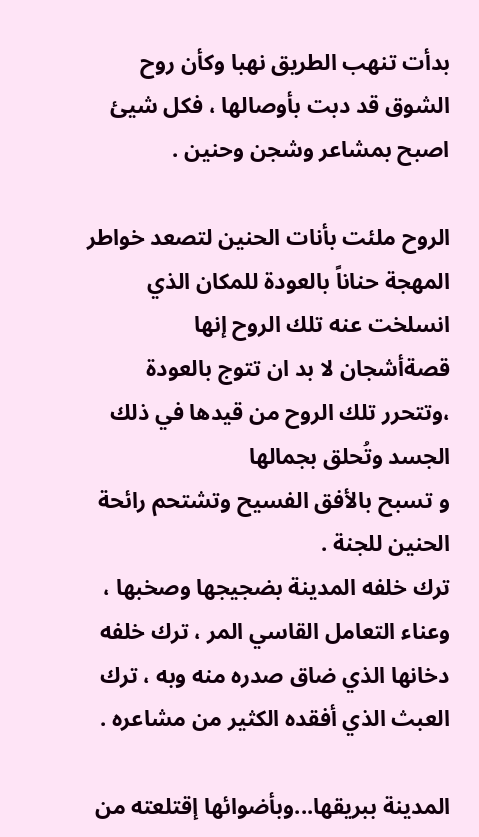بدأت تنهب الطريق نهبا وكأن روح الشوق قد دبت بأوصالها ، فكل شيئ اصبح بمشاعر وشجن وحنين .

الروح ملئت بأنات الحنين لتصعد خواطر المهجة حناناً بالعودة للمكان الذي انسلخت عنه تلك الروح إنها قصةأشجان لا بد ان تتوج بالعودة
،وتتحرر تلك الروح من قيدها في ذلك الجسد وتُحلق بجمالها
و تسبح بالأفق الفسيح وتشتحم رائحة الحنين للجنة .
ترك خلفه المدينة بضجيجها وصخبها ، وعناء التعامل القاسي المر ، ترك خلفه دخانها الذي ضاق صدره منه وبه ، ترك العبث الذي أفقده الكثير من مشاعره .

المدينة ببريقها...وبأضوائها إقتلعته من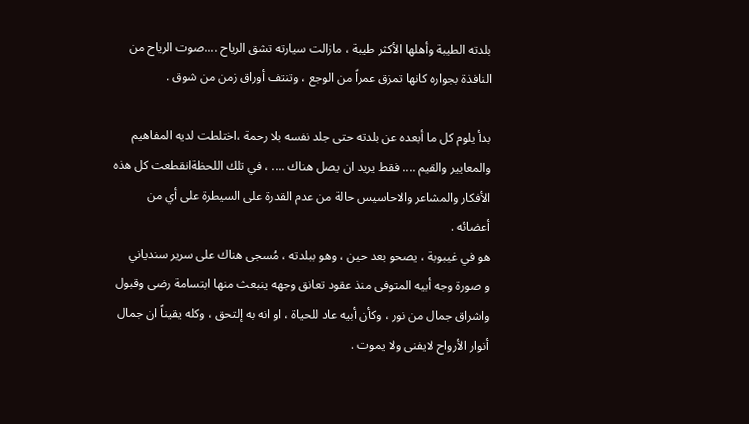بلدته الطيبة وأهلها الأكثر طيبة ، مازالت سيارته تشق الرياح ....صوت الرياح من النافذة بجواره كانها تمزق عمراً من الوجع ، وتنتف أوراق زمن من شوق .

بدأ يلوم كل ما أبعده عن بلدته حتى جلد نفسه بلا رحمة ،اختلطت لديه المفاهيم والمعايير والقيم .... فقط يريد ان يصل هناك .... ، في تلك اللحظةانقطعت كل هذه الأفكار والمشاعر والاحاسيس حالة من عدم القدرة على السيطرة على أي من
أعضائه .
هو في غيبوبة ، يصحو بعد حين ، وهو ببلدته ، مُسجى هناك على سرير سندياني
و صورة وجه أبيه المتوفى منذ عقود تعانق وجهه ينبعث منها ابتسامة رضى وقبول واشراق جمال من نور ، وكأن أبيه عاد للحياة ، او انه به إلتحق ، وكله يقيناً ان جمال أنوار الأرواح لايفنى ولا يموت .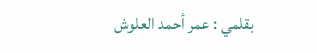بقلمي : عمر أحمد العلوش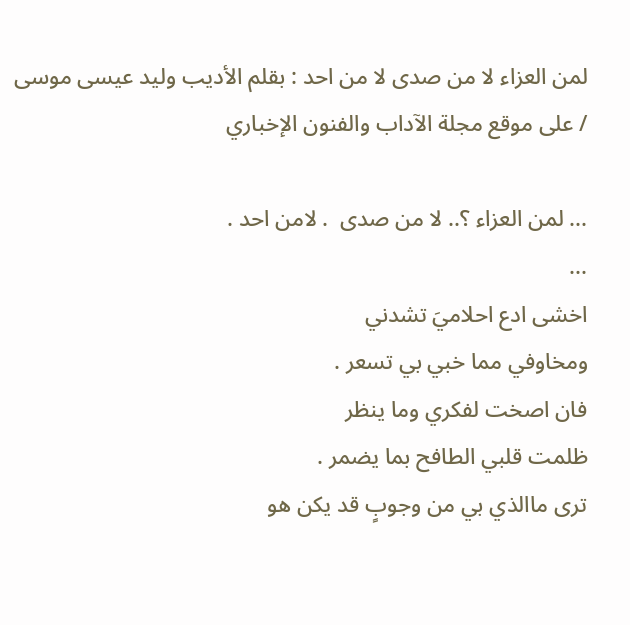لمن العزاء لا من صدى لا من احد : بقلم الأديب وليد عيسى موسى / على موقع مجلة الآداب والفنون الإخباري

... لمن العزاء ؟.. لا من صدى  . لامن احد .
...
اخشى ادع احلاميَ تشدني
ومخاوفي مما خبي بي تسعر .
فان اصخت لفكري وما ينظر
ظلمت قلبي الطافح بما يضمر .
ترى ماالذي بي من وجوبٍ قد يكن هو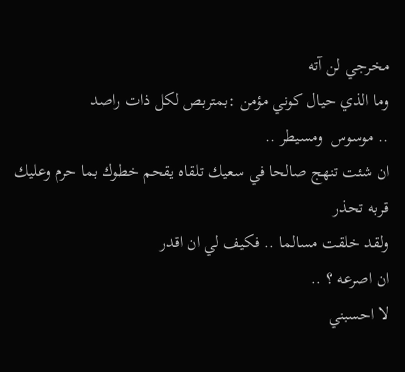مخرجي لن آته
وما الذي حيال كوني مؤمن :بمتربص لكل ذات راصد
.. موسوس  ومسيطر ..
ان شئت تنهج صالحا في سعيك تلقاه يقحم خطوك بما حرم وعليك قربه تحذر
ولقد خلقت مسالما .. فكيف لي ان اقدر
ان اصرعه ؟ ..
لا احسبني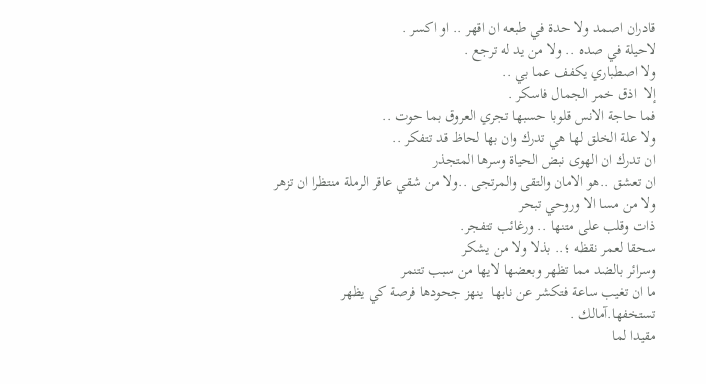قادران اصمد ولا حدة في طبعه ان اقهر .. او اكسر .
لاحيلة في صده .. ولا من يد له ترجع .
ولا اصطباري يكفف عما بي ..
إلا  اذق خمر الجمال فاسكر .
فما حاجة الانس قلوبا حسبها تجري العروق بما حوت ..
ولا علة الخلق لها هي تدرك وان بها لحاظ قد تتفكر ..
ان تدرك ان الهوى نبض الحياة وسرها المتجذر
ان تعشق ..هو الامان والتقى والمرتجى ..ولا من شقي عاقر الرملة منتظرا ان تزهر
ولا من مسا الا وروحي تبحر
ذات وقلب على متنها .. ورغائب تتفجر.
سحقا لعمر نقظه ؛.. بذلا ولا من يشكر
وسرائر بالضد مما تظهر وبعضها لايها من سبب تتنمر
ما ان تغيب ساعة فتكشر عن نابها  ينهز جحودها فرصة كي يظهر
تستخفها.آمالك .
مقيدا لما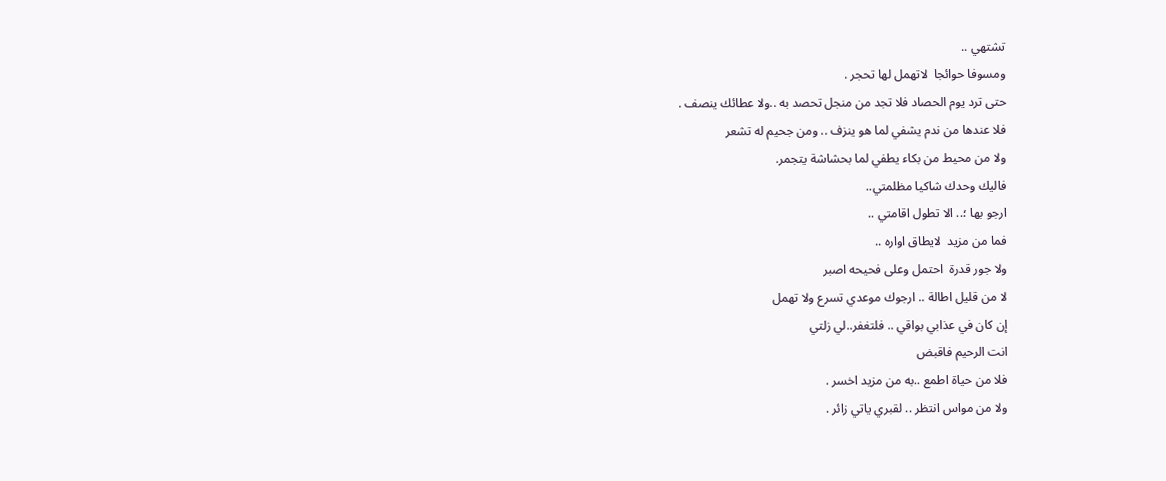تشتهي ..
ومسوفا حوائجا  لاتهمل لها تحجر .
حتى ترد يوم الحصاد فلا تجد من منجل تحصد به ..ولا عطائك ينصف .
فلا عندها من ندم يشفي لما هو ينزف .. ومن جحيم له تشعر
ولا من محيط من بكاء يطفي لما بحشاشة يتجمر.
فاليك وحدك شاكيا مظلمتي..
ارجو بها ؛.. الا تطول اقامتي ..
فما من مزيد  لايطاق اواره ..
ولا جور قدرة  احتمل وعلى فحيحه اصبر
لا من قليل اطالة .. ارجوك موعدي تسرع ولا تهمل
إن كان في عذابي بواقي .. فلتغفر..لي زلتي
انت الرحيم فاقبض
فلا من حياة اطمع ..به من مزيد اخسر .
ولا من مواس انتظر .. لقبري ياتي زائر .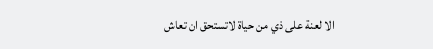الا لعنة على ذي من حياة لاتستحق ان تعاش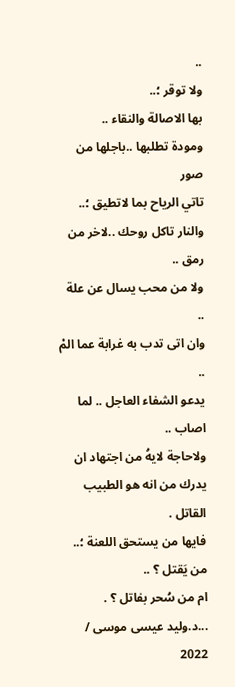..
ولا توقر ؛..
بها الاصالة والنقاء ..
ومودة تطلبها ..باجلها من صور
تاتي الرياح بما لاتطيق ؛..
والنار تاكل روحك ..لاخر من رمق ..
ولا من محب يسال عن علة ..
وان اتى تدب به غرابة عما المْ ..
يدعو الشفاء العاجل .. لما اصاب ..
ولاحاجة لايهُ من اجتهاد ان يدرك من انه هو الطبيب القاتل .
فايها من يستحق اللعنة ؛..
من يَقتل ؟ ..
ام من سُحر بفاتل ؟ .
...د.وليد عيسى موسى / 2022